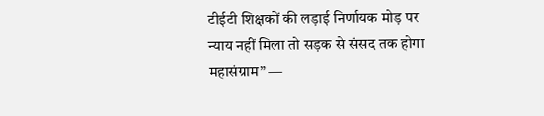टीईटी शिक्षकों की लड़ाई निर्णायक मोड़ पर
न्याय नहीं मिला तो सड़क से संसद तक होगा महासंग्राम” —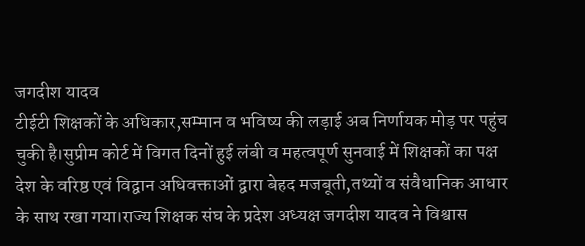जगदीश यादव
टीईटी शिक्षकों के अधिकार,सम्मान व भविष्य की लड़ाई अब निर्णायक मोड़ पर पहुंच चुकी है।सुप्रीम कोर्ट में विगत दिनों हुई लंबी व महत्वपूर्ण सुनवाई में शिक्षकों का पक्ष देश के वरिष्ठ एवं विद्वान अधिवक्ताओं द्वारा बेहद मजबूती,तथ्यों व संवैधानिक आधार के साथ रखा गया।राज्य शिक्षक संघ के प्रदेश अध्यक्ष जगदीश यादव ने विश्वास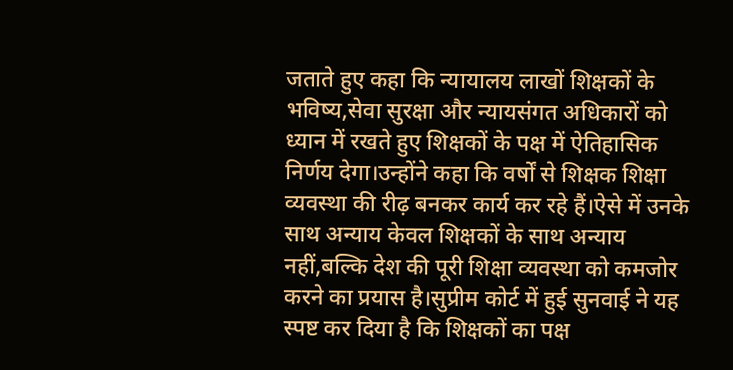जताते हुए कहा कि न्यायालय लाखों शिक्षकों के भविष्य,सेवा सुरक्षा और न्यायसंगत अधिकारों को ध्यान में रखते हुए शिक्षकों के पक्ष में ऐतिहासिक निर्णय देगा।उन्होंने कहा कि वर्षों से शिक्षक शिक्षा व्यवस्था की रीढ़ बनकर कार्य कर रहे हैं।ऐसे में उनके साथ अन्याय केवल शिक्षकों के साथ अन्याय नहीं,बल्कि देश की पूरी शिक्षा व्यवस्था को कमजोर करने का प्रयास है।सुप्रीम कोर्ट में हुई सुनवाई ने यह स्पष्ट कर दिया है कि शिक्षकों का पक्ष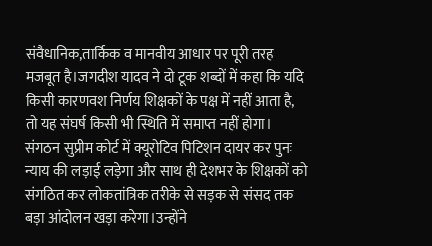संवैधानिक,तार्किक व मानवीय आधार पर पूरी तरह मजबूत है।जगदीश यादव ने दो टूक शब्दों में कहा कि यदि किसी कारणवश निर्णय शिक्षकों के पक्ष में नहीं आता है, तो यह संघर्ष किसी भी स्थिति में समाप्त नहीं होगा। संगठन सुप्रीम कोर्ट में क्यूरोटिव पिटिशन दायर कर पुनः न्याय की लड़ाई लड़ेगा और साथ ही देशभर के शिक्षकों को संगठित कर लोकतांत्रिक तरीके से सड़क से संसद तक बड़ा आंदोलन खड़ा करेगा।उन्होंने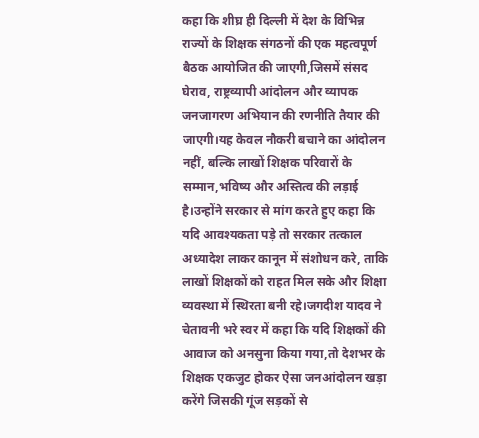कहा कि शीघ्र ही दिल्ली में देश के विभिन्न राज्यों के शिक्षक संगठनों की एक महत्वपूर्ण बैठक आयोजित की जाएगी,जिसमें संसद घेराव, राष्ट्रव्यापी आंदोलन और व्यापक जनजागरण अभियान की रणनीति तैयार की जाएगी।यह केवल नौकरी बचाने का आंदोलन नहीं, बल्कि लाखों शिक्षक परिवारों के सम्मान,भविष्य और अस्तित्व की लड़ाई है।उन्होंने सरकार से मांग करते हुए कहा कि यदि आवश्यकता पड़े तो सरकार तत्काल अध्यादेश लाकर कानून में संशोधन करे, ताकि लाखों शिक्षकों को राहत मिल सके और शिक्षा व्यवस्था में स्थिरता बनी रहे।जगदीश यादव ने चेतावनी भरे स्वर में कहा कि यदि शिक्षकों की आवाज को अनसुना किया गया,तो देशभर के शिक्षक एकजुट होकर ऐसा जनआंदोलन खड़ा करेंगे जिसकी गूंज सड़कों से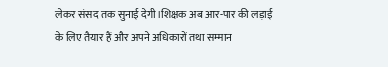लेकर संसद तक सुनाई देगी।शिक्षक अब आर-पार की लड़ाई के लिए तैयार हैं और अपने अधिकारों तथा सम्मान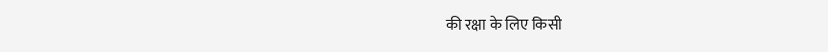की रक्षा के लिए किसी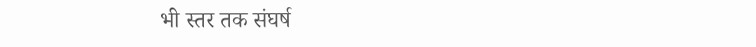भी स्तर तक संघर्ष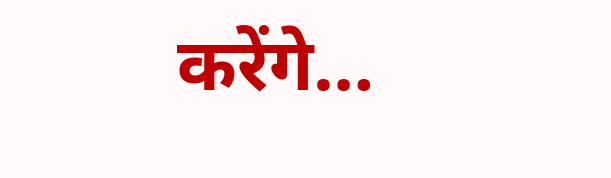करेंगे…